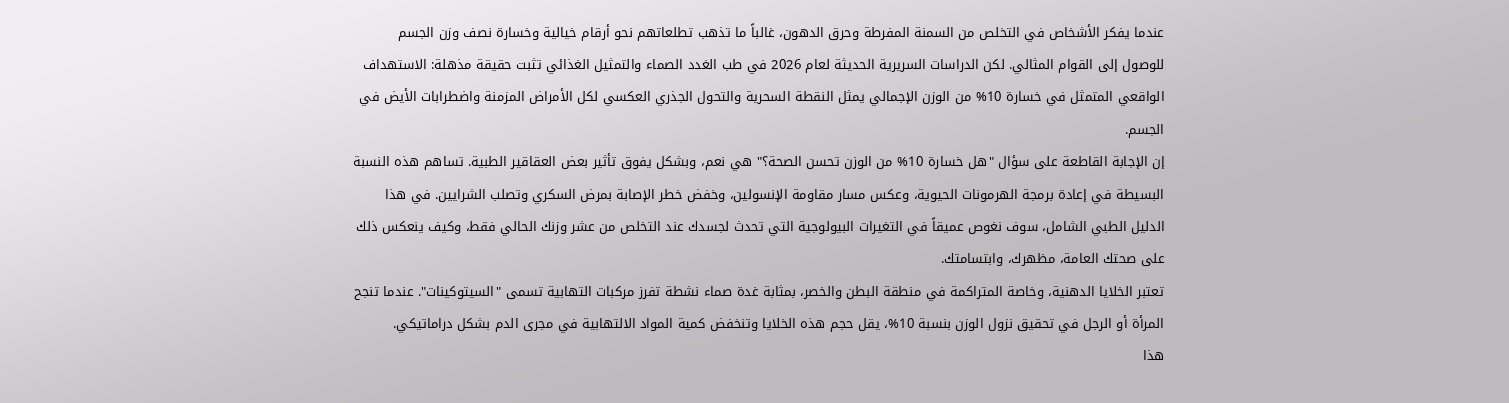عندما يفكر الأشخاص في التخلص من السمنة المفرطة وحرق الدهون، غالباً ما تذهب تطلعاتهم نحو أرقام خيالية وخسارة نصف وزن الجسم للوصول إلى القوام المثالي. لكن الدراسات السريرية الحديثة لعام 2026 في طب الغدد الصماء والتمثيل الغذائي تثبت حقيقة مذهلة: الاستهداف الواقعي المتمثل في خسارة 10% من الوزن الإجمالي يمثل النقطة السحرية والتحول الجذري العكسي لكل الأمراض المزمنة واضطرابات الأيض في الجسم.
إن الإجابة القاطعة على سؤال "هل خسارة 10% من الوزن تحسن الصحة؟" هي نعم، وبشكل يفوق تأثير بعض العقاقير الطبية. تساهم هذه النسبة البسيطة في إعادة برمجة الهرمونات الحيوية، وعكس مسار مقاومة الإنسولين، وخفض خطر الإصابة بمرض السكري وتصلب الشرايين. في هذا الدليل الطبي الشامل، سوف نغوص عميقاً في التغيرات البيولوجية التي تحدث لجسدك عند التخلص من عشر وزنك الحالي فقط، وكيف ينعكس ذلك على صحتك العامة، مظهرك، وابتسامتك.
تعتبر الخلايا الدهنية، وخاصة المتراكمة في منطقة البطن والخصر، بمثابة غدة صماء نشطة تفرز مركبات التهابية تسمى "السيتوكينات". عندما تنجح المرأة أو الرجل في تحقيق نزول الوزن بنسبة 10%، يقل حجم هذه الخلايا وتنخفض كمية المواد الالتهابية في مجرى الدم بشكل دراماتيكي.
هذا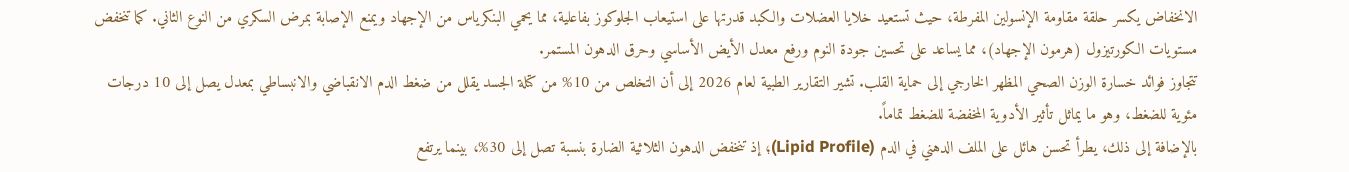الانخفاض يكسر حلقة مقاومة الإنسولين المفرطة، حيث تستعيد خلايا العضلات والكبد قدرتها على استيعاب الجلوكوز بفاعلية، مما يحمي البنكرياس من الإجهاد ويمنع الإصابة بمرض السكري من النوع الثاني. كما تنخفض مستويات الكورتيزول (هرمون الإجهاد)، مما يساعد على تحسين جودة النوم ورفع معدل الأيض الأساسي وحرق الدهون المستمر.
تتجاوز فوائد خسارة الوزن الصحي المظهر الخارجي إلى حماية القلب. تشير التقارير الطبية لعام 2026 إلى أن التخلص من 10% من كتلة الجسد يقلل من ضغط الدم الانقباضي والانبساطي بمعدل يصل إلى 10 درجات مئوية للضغط، وهو ما يماثل تأثير الأدوية المخفضة للضغط تماماً.
بالإضافة إلى ذلك، يطرأ تحسن هائل على الملف الدهني في الدم (Lipid Profile)؛ إذ تنخفض الدهون الثلاثية الضارة بنسبة تصل إلى 30%، بينما يرتفع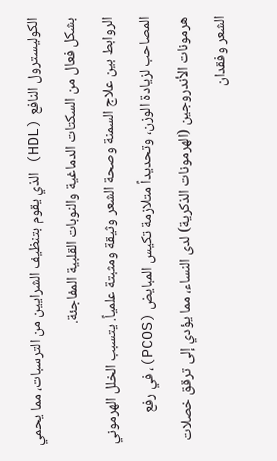الكوليسترول النافع (HDL) الذي يقوم بتنظيف الشرايين من الترسبات، مما يحمي بشكل فعال من السكتات الدماغية والنوبات القلبية المفاجئة.
الروابط بين علاج السمنة وصحة الشعر وثيقة ومثبتة علمياً. يتسبب الخلل الهرموني المصاحب لزيادة الوزن، وتحديداً متلازمة تكيس المبايض (PCOS)، في رفع هرمونات الأندروجين (الهرمونات الذكرية) لدى النساء، مما يؤدي إلى ترقق خصلات الشعر وفقدان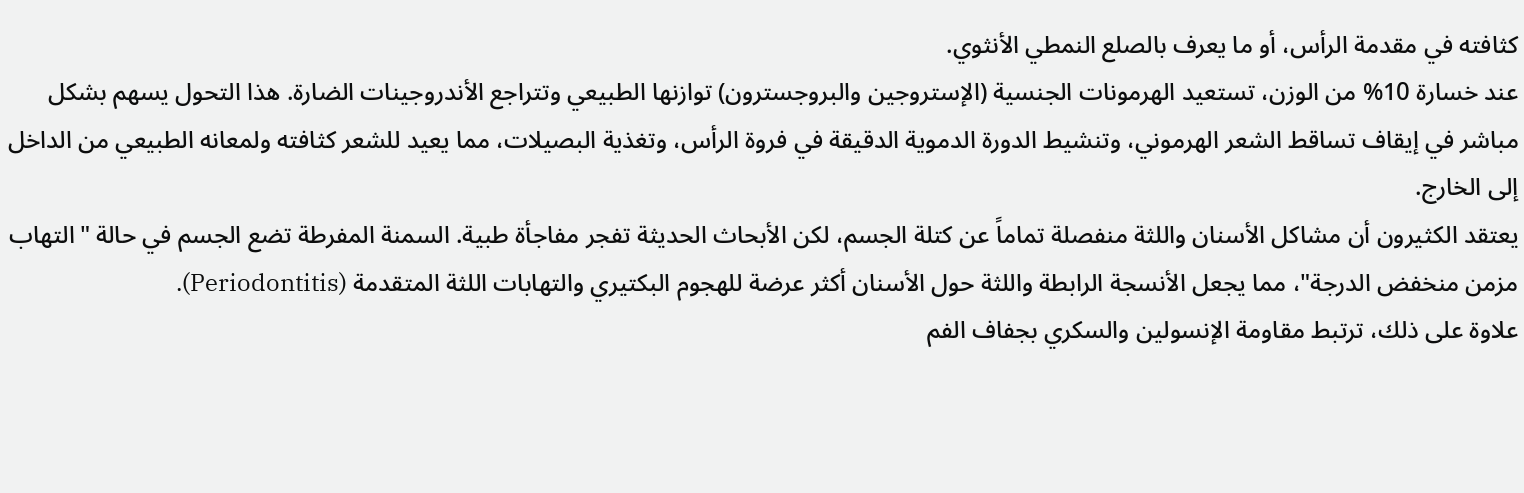كثافته في مقدمة الرأس، أو ما يعرف بالصلع النمطي الأنثوي.
عند خسارة 10% من الوزن، تستعيد الهرمونات الجنسية (الإستروجين والبروجسترون) توازنها الطبيعي وتتراجع الأندروجينات الضارة. هذا التحول يسهم بشكل مباشر في إيقاف تساقط الشعر الهرموني، وتنشيط الدورة الدموية الدقيقة في فروة الرأس، وتغذية البصيلات، مما يعيد للشعر كثافته ولمعانه الطبيعي من الداخل إلى الخارج.
يعتقد الكثيرون أن مشاكل الأسنان واللثة منفصلة تماماً عن كتلة الجسم، لكن الأبحاث الحديثة تفجر مفاجأة طبية. السمنة المفرطة تضع الجسم في حالة "التهاب مزمن منخفض الدرجة"، مما يجعل الأنسجة الرابطة واللثة حول الأسنان أكثر عرضة للهجوم البكتيري والتهابات اللثة المتقدمة (Periodontitis).
علاوة على ذلك، ترتبط مقاومة الإنسولين والسكري بجفاف الفم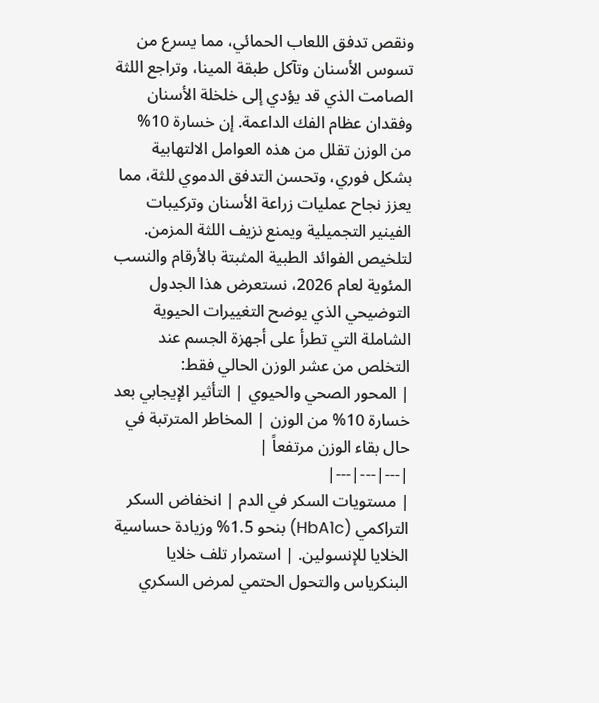ونقص تدفق اللعاب الحمائي، مما يسرع من تسوس الأسنان وتآكل طبقة المينا، وتراجع اللثة الصامت الذي قد يؤدي إلى خلخلة الأسنان وفقدان عظام الفك الداعمة. إن خسارة 10% من الوزن تقلل من هذه العوامل الالتهابية بشكل فوري، وتحسن التدفق الدموي للثة، مما يعزز نجاح عمليات زراعة الأسنان وتركيبات الفينير التجميلية ويمنع نزيف اللثة المزمن.
لتلخيص الفوائد الطبية المثبتة بالأرقام والنسب المئوية لعام 2026، نستعرض هذا الجدول التوضيحي الذي يوضح التغييرات الحيوية الشاملة التي تطرأ على أجهزة الجسم عند التخلص من عشر الوزن الحالي فقط:
| المحور الصحي والحيوي | التأثير الإيجابي بعد خسارة 10% من الوزن | المخاطر المترتبة في حال بقاء الوزن مرتفعاً |
|---|---|---|
| مستويات السكر في الدم | انخفاض السكر التراكمي (HbA1c) بنحو 1.5% وزيادة حساسية الخلايا للإنسولين. | استمرار تلف خلايا البنكرياس والتحول الحتمي لمرض السكري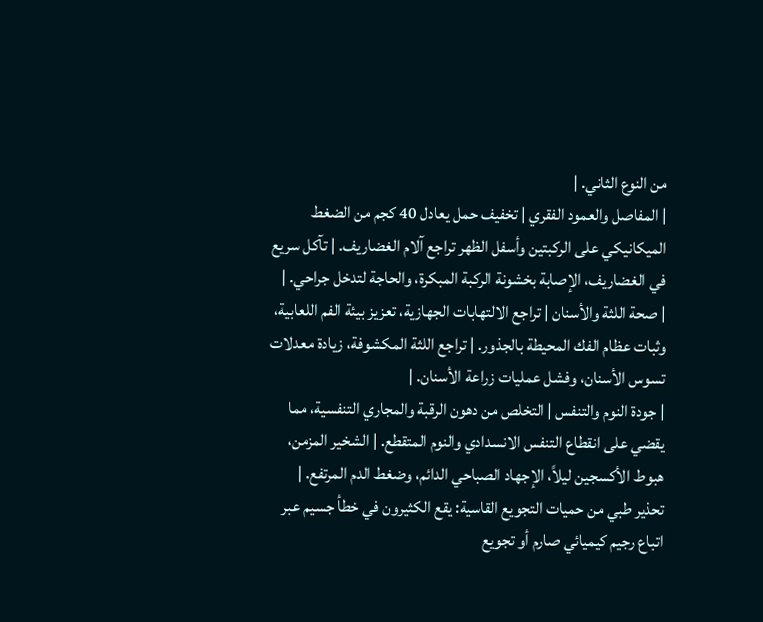من النوع الثاني. |
| المفاصل والعمود الفقري | تخفيف حمل يعادل 40 كجم من الضغط الميكانيكي على الركبتين وأسفل الظهر تراجع آلام الغضاريف. | تآكل سريع في الغضاريف، الإصابة بخشونة الركبة المبكرة، والحاجة لتدخل جراحي. |
| صحة اللثة والأسنان | تراجع الالتهابات الجهازية، تعزيز بيئة الفم اللعابية، وثبات عظام الفك المحيطة بالجذور. | تراجع اللثة المكشوفة، زيادة معدلات تسوس الأسنان، وفشل عمليات زراعة الأسنان. |
| جودة النوم والتنفس | التخلص من دهون الرقبة والمجاري التنفسية، مما يقضي على انقطاع التنفس الانسدادي والنوم المتقطع. | الشخير المزمن، هبوط الأكسجين ليلاً، الإجهاد الصباحي الدائم، وضغط الدم المرتفع. |
تحذير طبي من حميات التجويع القاسية: يقع الكثيرون في خطأ جسيم عبر اتباع رجيم كيميائي صارم أو تجويع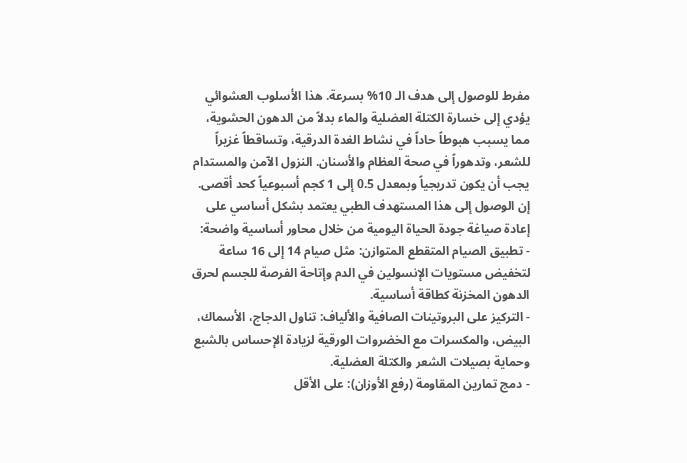مفرط للوصول إلى هدف الـ 10% بسرعة. هذا الأسلوب العشوائي يؤدي إلى خسارة الكتلة العضلية والماء بدلاً من الدهون الحشوية، مما يسبب هبوطاً حاداً في نشاط الغدة الدرقية، وتساقطاً غزيراً للشعر، وتدهوراً في صحة العظام والأسنان. النزول الآمن والمستدام يجب أن يكون تدريجياً وبمعدل 0.5 إلى 1 كجم أسبوعياً كحد أقصى.
إن الوصول إلى هذا المستهدف الطبي يعتمد بشكل أساسي على إعادة صياغة جودة الحياة اليومية من خلال محاور أساسية واضحة:
- تطبيق الصيام المتقطع المتوازن: مثل صيام 14 إلى 16 ساعة لتخفيض مستويات الإنسولين في الدم وإتاحة الفرصة للجسم لحرق الدهون المخزنة كطاقة أساسية.
- التركيز على البروتينات الصافية والألياف: تناول الدجاج، الأسماك، البيض، والمكسرات مع الخضروات الورقية لزيادة الإحساس بالشبع وحماية بصيلات الشعر والكتلة العضلية.
- دمج تمارين المقاومة (رفع الأوزان): على الأقل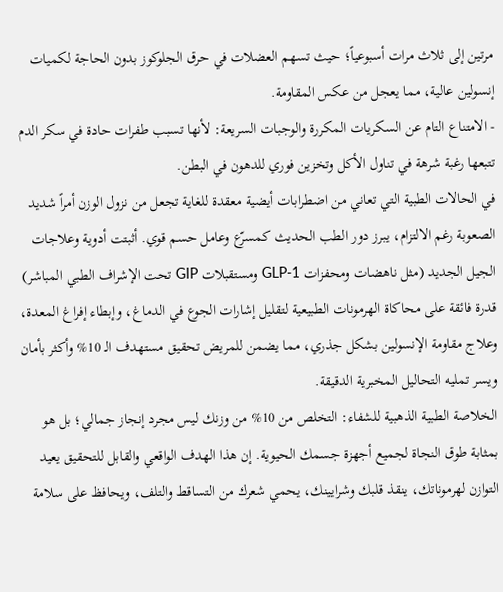مرتين إلى ثلاث مرات أسبوعياً؛ حيث تسهم العضلات في حرق الجلوكوز بدون الحاجة لكميات إنسولين عالية، مما يعجل من عكس المقاومة.
- الامتناع التام عن السكريات المكررة والوجبات السريعة: لأنها تسبب طفرات حادة في سكر الدم تتبعها رغبة شرهة في تناول الأكل وتخزين فوري للدهون في البطن.
في الحالات الطبية التي تعاني من اضطرابات أيضية معقدة للغاية تجعل من نزول الوزن أمراً شديد الصعوبة رغم الالتزام، يبرز دور الطب الحديث كمسرّع وعامل حسم قوي. أثبتت أدوية وعلاجات الجيل الجديد (مثل ناهضات ومحفزات GLP-1 ومستقبلات GIP تحت الإشراف الطبي المباشر) قدرة فائقة على محاكاة الهرمونات الطبيعية لتقليل إشارات الجوع في الدماغ، وإبطاء إفراغ المعدة، وعلاج مقاومة الإنسولين بشكل جذري، مما يضمن للمريض تحقيق مستهدف الـ 10% وأكثر بأمان ويسر تمليه التحاليل المخبرية الدقيقة.
الخلاصة الطبية الذهبية للشفاء: التخلص من 10% من وزنك ليس مجرد إنجاز جمالي؛ بل هو بمثابة طوق النجاة لجميع أجهزة جسمك الحيوية. إن هذا الهدف الواقعي والقابل للتحقيق يعيد التوازن لهرموناتك، ينقذ قلبك وشرايينك، يحمي شعرك من التساقط والتلف، ويحافظ على سلامة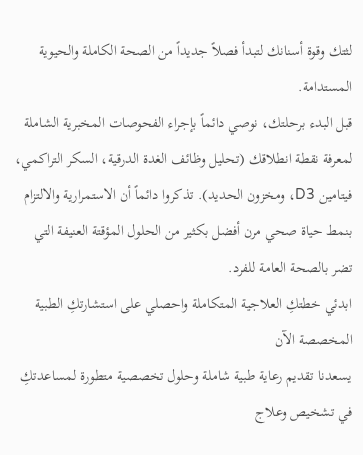لثتك وقوة أسنانك لتبدأ فصلاً جديداً من الصحة الكاملة والحيوية المستدامة.
قبل البدء برحلتك، نوصي دائماً بإجراء الفحوصات المخبرية الشاملة لمعرفة نقطة انطلاقك (تحليل وظائف الغدة الدرقية، السكر التراكمي، فيتامين D3، ومخزون الحديد). تذكروا دائماً أن الاستمرارية والالتزام بنمط حياة صحي مرن أفضل بكثير من الحلول المؤقتة العنيفة التي تضر بالصحة العامة للفرد.
ابدئي خطتكِ العلاجية المتكاملة واحصلي على استشارتكِ الطبية المخصصة الآن
يسعدنا تقديم رعاية طبية شاملة وحلول تخصصية متطورة لمساعدتكِ في تشخيص وعلاج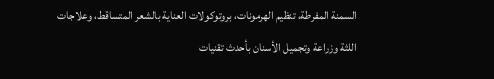السمنة المفرطة، تنظيم الهرمونات، بروتوكولات العناية بالشعر المتساقط، وعلاجات اللثة وزراعة وتجميل الأسنان بأحدث تقنيات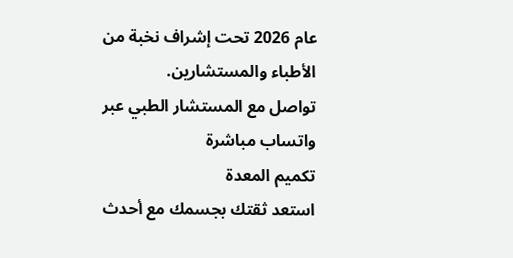عام 2026 تحت إشراف نخبة من الأطباء والمستشارين.
تواصل مع المستشار الطبي عبر واتساب مباشرة
تكميم المعدة
استعد ثقتك بجسمك مع أحدث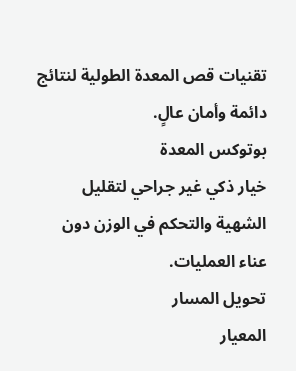تقنيات قص المعدة الطولية لنتائج دائمة وأمان عالٍ.
بوتوكس المعدة
خيار ذكي غير جراحي لتقليل الشهية والتحكم في الوزن دون عناء العمليات.
تحويل المسار
المعيار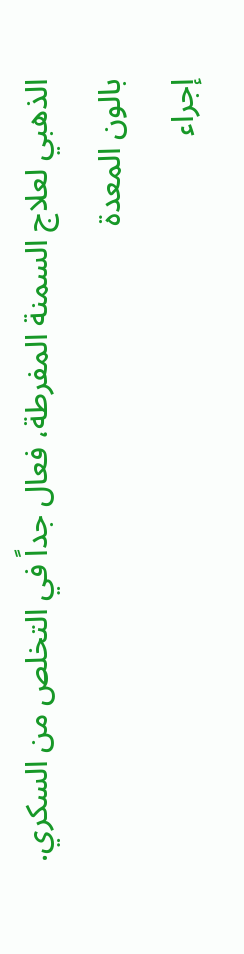الذهبي لعلاج السمنة المفرطة، فعال جداً في التخلص من السكري.
بالون المعدة
إجراء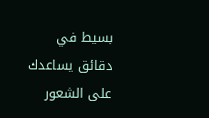بسيط في دقائق يساعدك على الشعور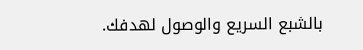بالشبع السريع والوصول لهدفك.